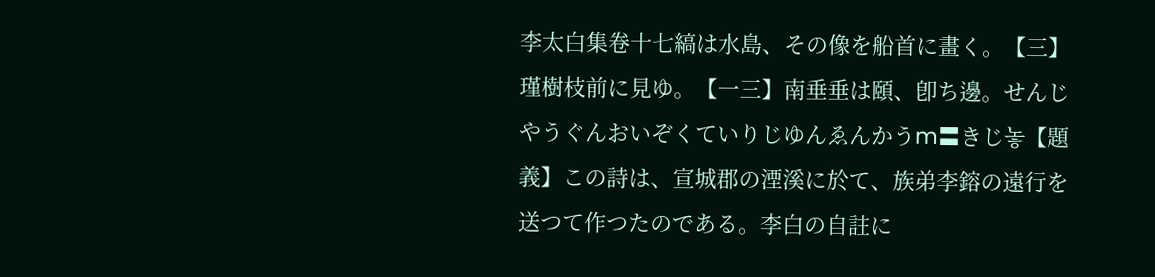李太白集卷十七縞は水島、その像を船首に畫く。【三】瑾樹枝前に見ゆ。【一三】南垂垂は頤、卽ち邊。せんじやうぐんおいぞくていりじゆんゑんかうm〓きじ놓【題義】この詩は、宣城郡の湮溪に於て、族弟李鎔の遠行を送つて作つたのである。李白の自註に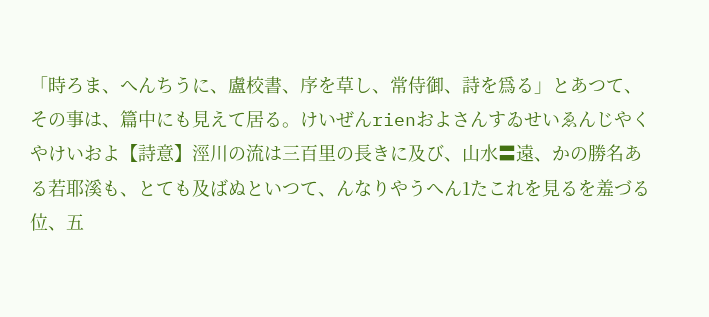「時ろま、へんちうに、盧校書、序を草し、常侍御、詩を爲る」とあつて、その事は、篇中にも見えて居る。けいぜんrienおよさんすゐせいゑんじやくやけいおよ【詩意】涇川の流は三百里の長きに及び、山水〓遠、かの勝名ある若耶溪も、とても及ばぬといつて、んなりやうへん1たこれを見るを羞づる位、五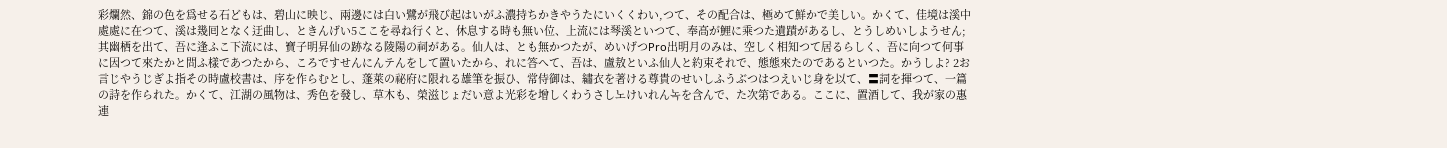彩爛然、錦の色を爲せる石どもは、碧山に映じ、兩邊には白い鷺が飛び起はいがふ濃持ちかきやうたにいくくわい,つて、その配合は、極めて鮮かで美しい。かくて、佳境は溪中處處に在つて、溪は幾囘となく迂曲し、ときんげい5ここを尋ね行くと、休息する時も無い位、上流には琴溪といつて、奉高が鯉に乘つた遺蹟があるし、とうしめいしようせん;其幽栖を出て、吾に逢ふこ下流には、寶子明昇仙の跡なる陵陽の祠がある。仙人は、とも無かつたが、めいげつPro出明月のみは、空しく相知つて居るらしく、吾に向つて何事に因つて來たかと問ふ樣であつたから、ころですせんにんテんをして置いたから、れに答へて、吾は、盧敖といふ仙人と約束それで、態態來たのであるといつた。かうしよ? 2お言じやうじぎよ指その時盧校書は、序を作らむとし、蓬萊の祕府に限れる雄筆を振ひ、常侍御は、繡衣を著ける尊貴のせいしふうぶつはつえいじ身を以て、〓詞を揮つて、一篇の詩を作られた。かくて、江湖の風物は、秀色を發し、草木も、榮滋じょだい意よ光彩を增しくわうさし노けいれん녹を含んで、た次第である。ここに、置酒して、我が家の惠連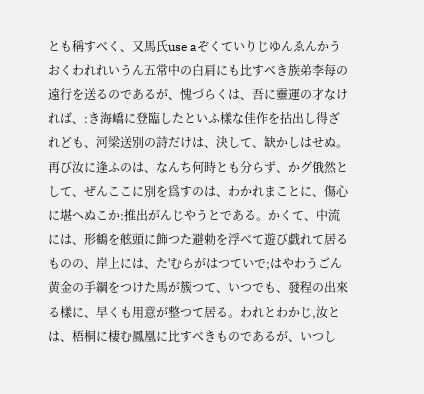とも稱すべく、又馬氏use aぞくていりじゆんゑんかうおくわれれいうん五常中の白肩にも比すべき族弟李每の遠行を送るのであるが、愧づらくは、吾に靈運の才なければ、:き海嶠に登臨したといふ樣な佳作を拈出し得ざれども、河梁送別の詩だけは、決して、缺かしはせぬ。再び汝に逢ふのは、なんち何時とも分らず、かグ俄然として、ぜんここに別を爲すのは、わかれまことに、傷心に堪へぬこか:推出がんじやうとである。かくて、中流には、形鶴を舷頭に飾つた避勅を浮べて遊び戯れて居るものの、岸上には、た'むらがはつていで;はやわうごん黄金の手綱をつけた馬が簇つて、いつでも、發程の出來る樣に、早くも用意が整つて居る。われとわかじ,汝とは、梧桐に棲む鳳凰に比すべきものであるが、いつし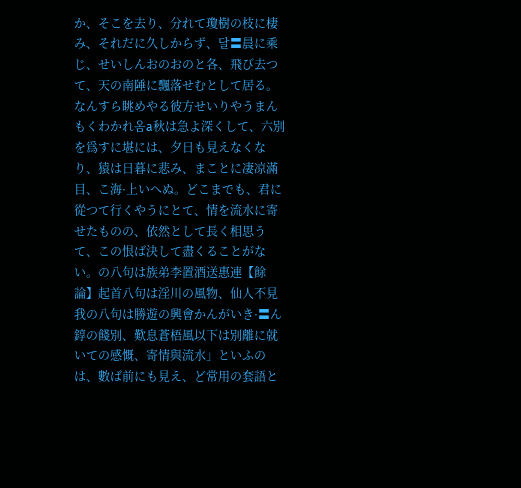か、そこを去り、分れて瓊樹の枝に棲み、それだに久しからず、달〓晨に乘じ、せいしんおのおのと各、飛び去つて、天の南陲に飄落せむとして居る。なんすら眺めやる彼方せいりやうまんもくわかれ옴a秋は急よ深くして、六別を爲すに堪には、夕日も見えなくなり、猿は日暮に悲み、まことに凄凉滿目、こ海·上いへぬ。どこまでも、君に從つて行くやうにとて、情を流水に寄せたものの、依然として長く相思うて、この恨ば決して盡くることがない。の八句は族弟李置酒送惠連【餘論】起首八句は淫川の風物、仙人不見我の八句は勝遊の興會かんがいき·〓ん錞の餞別、歎息蒼梧風以下は別離に就いての感慨、寄情與流水」といふのは、數ば前にも見え、ど常用の套語と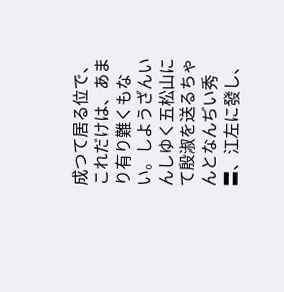成つて居る位で、これだけは、あまり有り難くもない。しようざんいんしゆく五松山にて殷淑を送るちゃんとなんぢい秀〓、江左に發し、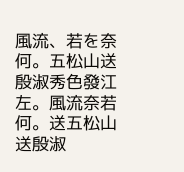風流、若を奈何。五松山送殷淑秀色發江左。風流奈若何。送五松山送殷淑